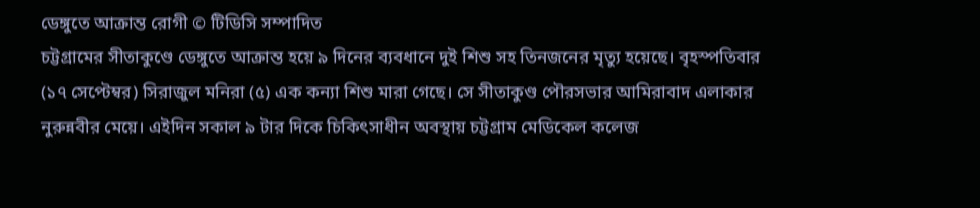ডেঙ্গুতে আক্রান্ত রোগী © টিডিসি সম্পাদিত
চট্টগ্রামের সীতাকুণ্ডে ডেঙ্গুতে আক্রান্ত হয়ে ৯ দিনের ব্যবধানে দুই শিশু সহ তিনজনের মৃত্যু হয়েছে। বৃহস্পতিবার (১৭ সেপ্টেম্বর) সিরাজুল মনিরা (৫) এক কন্যা শিশু মারা গেছে। সে সীতাকুণ্ড পৌরসভার আমিরাবাদ এলাকার নুরুন্নবীর মেয়ে। এইদিন সকাল ৯ টার দিকে চিকিৎসাধীন অবস্থায় চট্টগ্রাম মেডিকেল কলেজ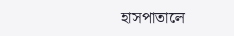হাসপাতালে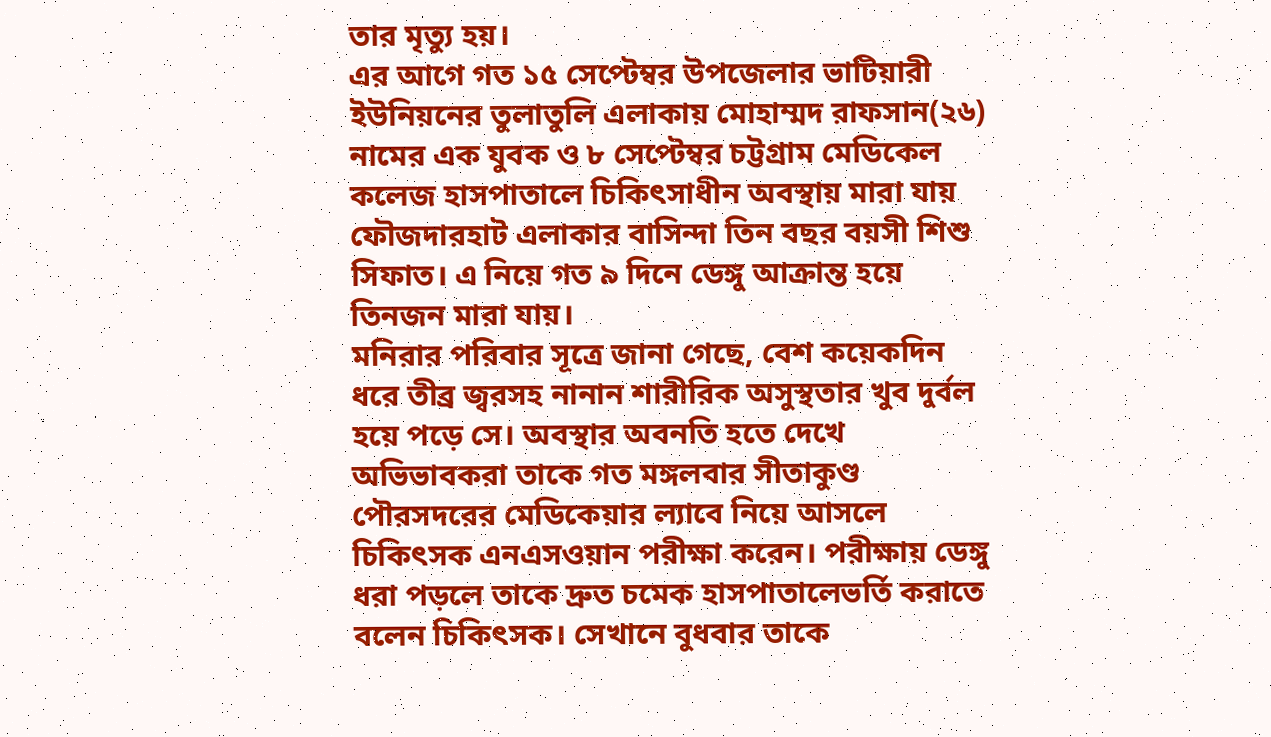তার মৃত্যু হয়।
এর আগে গত ১৫ সেপ্টেম্বর উপজেলার ভাটিয়ারী ইউনিয়নের তুলাতুলি এলাকায় মোহাম্মদ রাফসান(২৬) নামের এক যুবক ও ৮ সেপ্টেম্বর চট্টগ্রাম মেডিকেল কলেজ হাসপাতালে চিকিৎসাধীন অবস্থায় মারা যায় ফৌজদারহাট এলাকার বাসিন্দা তিন বছর বয়সী শিশু সিফাত। এ নিয়ে গত ৯ দিনে ডেঙ্গু আক্রান্ত হয়ে তিনজন মারা যায়।
মনিরার পরিবার সূত্রে জানা গেছে, বেশ কয়েকদিন ধরে তীব্র জ্বরসহ নানান শারীরিক অসুস্থতার খুব দুর্বল হয়ে পড়ে সে। অবস্থার অবনতি হতে দেখে অভিভাবকরা তাকে গত মঙ্গলবার সীতাকুণ্ড পৌরসদরের মেডিকেয়ার ল্যাবে নিয়ে আসলে চিকিৎসক এনএসওয়ান পরীক্ষা করেন। পরীক্ষায় ডেঙ্গু ধরা পড়লে তাকে দ্রুত চমেক হাসপাতালেভর্তি করাতে বলেন চিকিৎসক। সেখানে বুধবার তাকে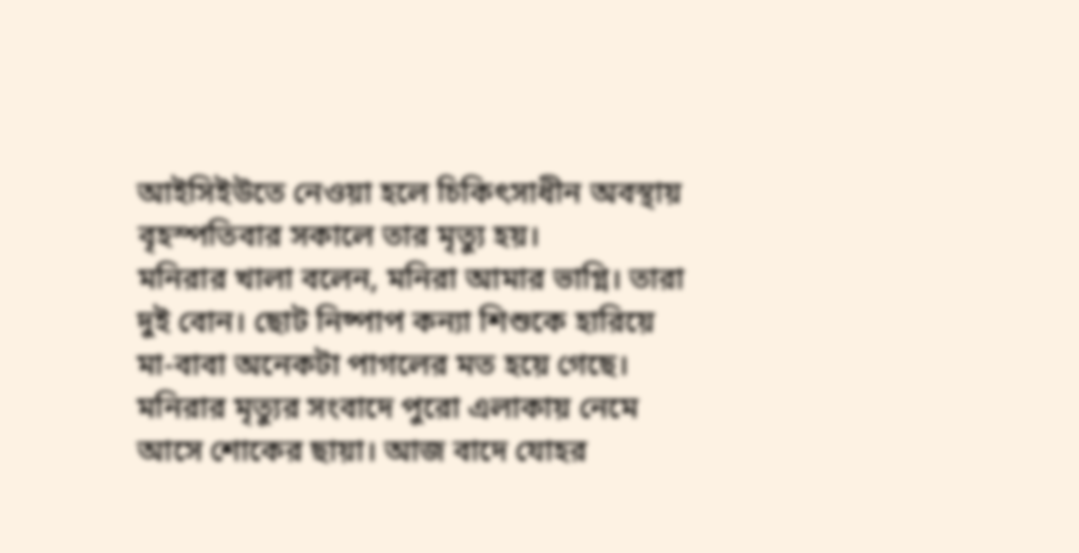আইসিইউতে নেওয়া হলে চিকিৎসাধীন অবস্থায় বৃহস্পতিবার সকালে তার মৃত্যু হয়।
মনিরার খালা বলেন, মনিরা আমার ভাগ্নি। তারা দুই বোন। ছোট নিষ্পাপ কন্যা শিশুকে হারিয়ে মা-বাবা অনেকটা পাগলের মত হয়ে গেছে। মনিরার মৃত্যুর সংবাদে পুরো এলাকায় নেমে আসে শোকের ছায়া। আজ বাদে যোহর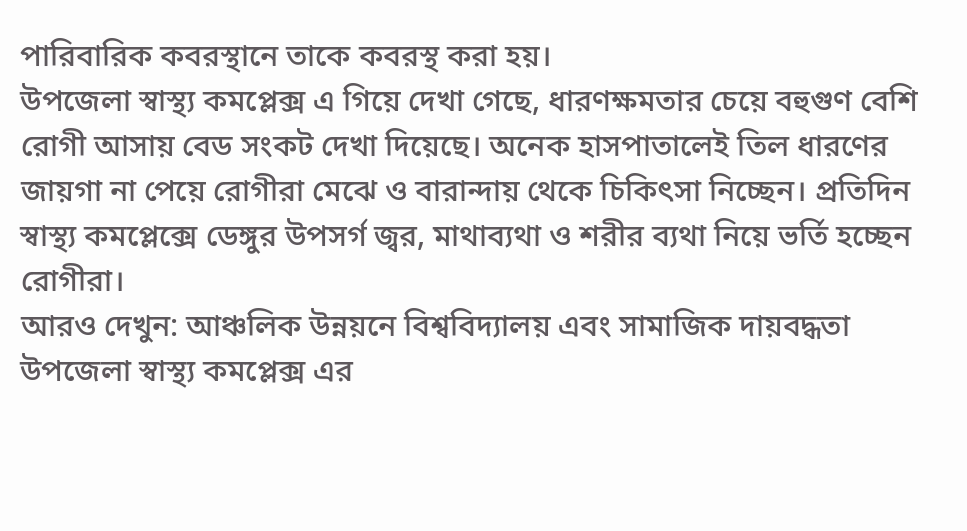পারিবারিক কবরস্থানে তাকে কবরস্থ করা হয়।
উপজেলা স্বাস্থ্য কমপ্লেক্স এ গিয়ে দেখা গেছে, ধারণক্ষমতার চেয়ে বহুগুণ বেশি রোগী আসায় বেড সংকট দেখা দিয়েছে। অনেক হাসপাতালেই তিল ধারণের জায়গা না পেয়ে রোগীরা মেঝে ও বারান্দায় থেকে চিকিৎসা নিচ্ছেন। প্রতিদিন স্বাস্থ্য কমপ্লেক্সে ডেঙ্গুর উপসর্গ জ্বর, মাথাব্যথা ও শরীর ব্যথা নিয়ে ভর্তি হচ্ছেন রোগীরা।
আরও দেখুন: আঞ্চলিক উন্নয়নে বিশ্ববিদ্যালয় এবং সামাজিক দায়বদ্ধতা
উপজেলা স্বাস্থ্য কমপ্লেক্স এর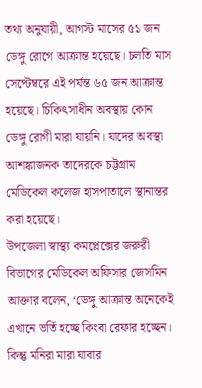তথ্য অনুযায়ী, আগস্ট মাসের ৫১ জন ডেঙ্গু রোগে আক্রান্ত হয়েছে। চলতি মাস সেপ্টেম্বরে এই পর্যন্ত ৬৫ জন আক্রান্ত হয়েছে। চিকিৎসাধীন অবস্থায় কোন ডেঙ্গু রোগী মারা যায়নি। যাদের অবস্থা আশঙ্কাজনক তাদেরকে চট্টগ্রাম মেডিকেল কলেজ হাসপাতালে স্থানান্তর করা হয়েছে।
উপজেলা স্বাস্থ্য কমপ্লেক্সের জরুরী বিভাগের মেডিকেল অফিসার জেসমিন আক্তার বলেন, ‘ডেঙ্গু আক্রান্ত অনেকেই এখানে ভর্তি হচ্ছে কিংবা রেফার হচ্ছেন। কিন্তু মনিরা মারা যাবার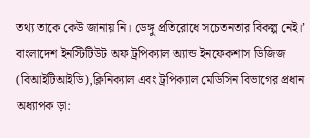তথ্য তাকে কেউ জানায় নি। ডেঙ্গু প্রতিরোধে সচেতনতার বিকল্প নেই।’
বাংলাদেশ ইনস্টিটিউট অফ ট্রপিক্যাল অ্যান্ড ইনফেকশাস ডিজিজ (বিআইটিআইডি),ক্লিনিক্যাল এবং ট্রপিক্যাল মেডিসিন বিভাগের প্রধান অধ্যাপক ড়া: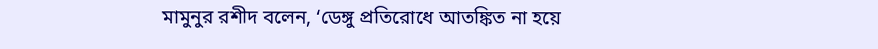মামুনুর রশীদ বলেন, ‘ডেঙ্গু প্রতিরোধে আতঙ্কিত না হয়ে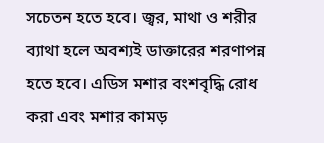সচেতন হতে হবে। জ্বর, মাথা ও শরীর ব্যাথা হলে অবশ্যই ডাক্তারের শরণাপন্ন হতে হবে। এডিস মশার বংশবৃদ্ধি রোধ করা এবং মশার কামড়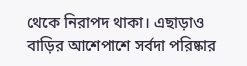থেকে নিরাপদ থাকা। এছাড়াও বাড়ির আশেপাশে সর্বদা পরিষ্কার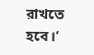রাখতে হবে।’